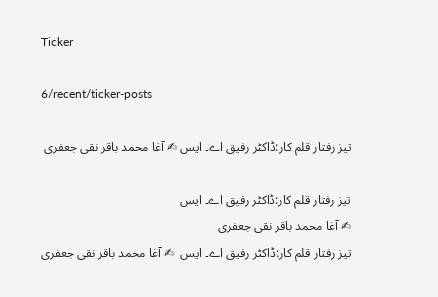Ticker

6/recent/ticker-posts

تیز رفتار قلم کار:ڈاکٹر رفیق اے۔ ایس ✍ آغا محمد باقر نقی جعفری

تیز رفتار قلم کار:ڈاکٹر رفیق اے۔ ایس
✍ آغا محمد باقر نقی جعفری
تیز رفتار قلم کار:ڈاکٹر رفیق اے۔ ایس  ✍ آغا محمد باقر نقی جعفری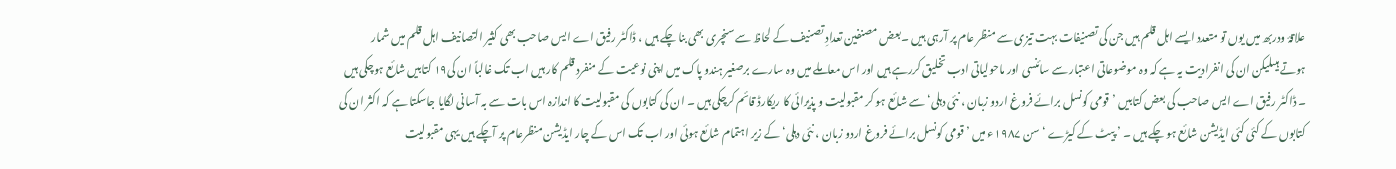علاقۂ ودربھ میں یوں تو متعدد ایسے اہل قلم ہیں جن کی تصنیفات بہت تیزی سے منظر عام پر آرہی ہیں ۔بعض مصنفین تعدادِ تصنیف کے لحاظ سے سنچری بھی بنا چکے ہیں ، ڈاکٹر رفیق اے ایس صاحب بھی کثیر التصانیف اہل قلم میں شمار ہوتے ہیںلیکن ان کی انفرادیت یہ ہے کہ وہ موضوعاتی اعتبار سے سائنسی اور ماحولیاتی ادب تخلیق کررہے ہیں اور اس معاملے میں وہ سارے برصغیر ہندو پاک میں اپنی نوعیت کے منفرد قلم کار ہیں اب تک غالباً ان کی۱۹ کتابیں شائع ہوچکی ہیں ۔ ڈاکٹر رفیق اے ایس صاحب کی بعض کتابیں ’قومی کونسل برائے فروغ اردو زبان ، نئی دہلی‘ سے شائع ہو کر مقبولیت و پذیرائی کا ریکارڈ قائم کرچکی ہیں ۔ ان کی کتابوں کی مقبولیت کا اندازہ اس بات سے بہ آسانی لگایا جاسکتا ہے کہ اکثر ان کی کتابوں کے کئی کئی ایڈیشن شائع ہو چکے ہیں ۔ ’ پیٹ کے کیڑے ‘ سن ۱۹۸۷ء میں ’ قومی کونسل برائے فروغ اردو زبان ، نئی دہلی‘ کے زیر اہتمام شائع ہوئی اور اب تک اس کے چار ایڈیشن منظرعام پر آچکے ہیں یہی مقبولیت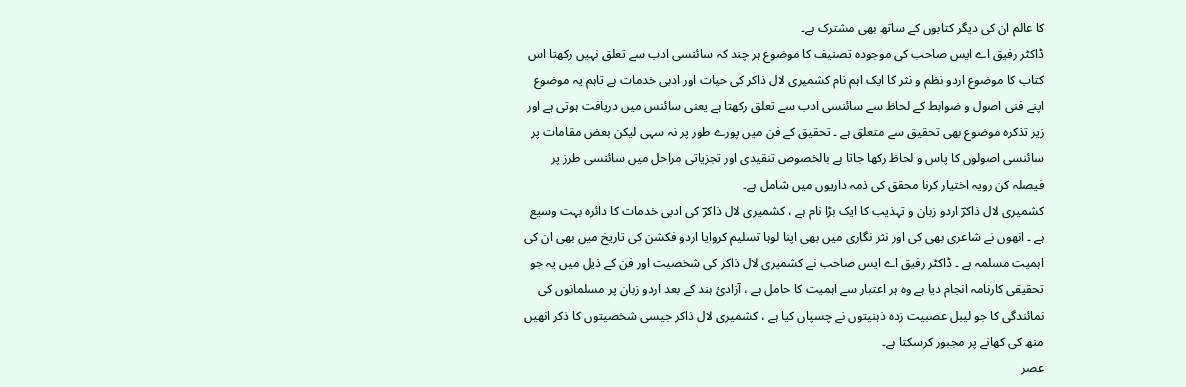کا عالم ان کی دیگر کتابوں کے ساتھ بھی مشترک ہے۔
ڈاکٹر رفیق اے ایس صاحب کی موجودہ تصنیف کا موضوع ہر چند کہ سائنسی ادب سے تعلق نہیں رکھتا اس کتاب کا موضوع اردو نظم و نثر کا ایک اہم نام کشمیری لال ذاکر کی حیات اور ادبی خدمات ہے تاہم یہ موضوع اپنے فنی اصول و ضوابط کے لحاظ سے سائنسی ادب سے تعلق رکھتا ہے یعنی سائنس میں دریافت ہوتی ہے اور زیر تذکرہ موضوع بھی تحقیق سے متعلق ہے ۔ تحقیق کے فن میں پورے طور پر نہ سہی لیکن بعض مقامات پر سائنسی اصولوں کا پاس و لحاظ رکھا جاتا ہے بالخصوص تنقیدی اور تجزیاتی مراحل میں سائنسی طرز پر فیصلہ کن رویہ اختیار کرنا محقق کی ذمہ داریوں میں شامل ہے۔
کشمیری لال ذاکرؔ اردو زبان و تہذیب کا ایک بڑا نام ہے ، کشمیری لال ذاکرؔ کی ادبی خدمات کا دائرہ بہت وسیع ہے ۔ انھوں نے شاعری بھی کی اور نثر نگاری میں بھی اپنا لوہا تسلیم کروایا اردو فکشن کی تاریخ میں بھی ان کی اہمیت مسلمہ ہے ۔ ڈاکٹر رفیق اے ایس صاحب نے کشمیری لال ذاکر کی شخصیت اور فن کے ذیل میں یہ جو تحقیقی کارنامہ انجام دیا ہے وہ ہر اعتبار سے اہمیت کا حامل ہے ، آزادیٔ ہند کے بعد اردو زبان پر مسلمانوں کی نمائندگی کا جو لیبل عصبیت زدہ ذہنیتوں نے چسپاں کیا ہے ، کشمیری لال ذاکر جیسی شخصیتوں کا ذکر انھیں منھ کی کھانے پر مجبور کرسکتا ہے۔
عصر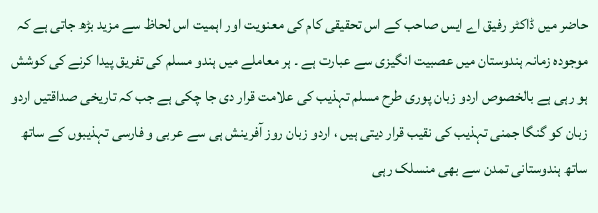حاضر میں ڈاکٹر رفیق اے ایس صاحب کے اس تحقیقی کام کی معنویت اور اہمیت اس لحاظ سے مزید بڑھ جاتی ہے کہ موجودہ زمانہ ہندوستان میں عصبیت انگیزی سے عبارت ہے ۔ ہر معاملے میں ہندو مسلم کی تفریق پیدا کرنے کی کوشش ہو رہی ہے بالخصوص اردو زبان پوری طرح مسلم تہذیب کی علامت قرار دی جا چکی ہے جب کہ تاریخی صداقتیں اردو زبان کو گنگا جمنی تہذیب کی نقیب قرار دیتی ہیں ، اردو زبان روز آفرینش ہی سے عربی و فارسی تہذیبوں کے ساتھ ساتھ ہندوستانی تمدن سے بھی منسلک رہی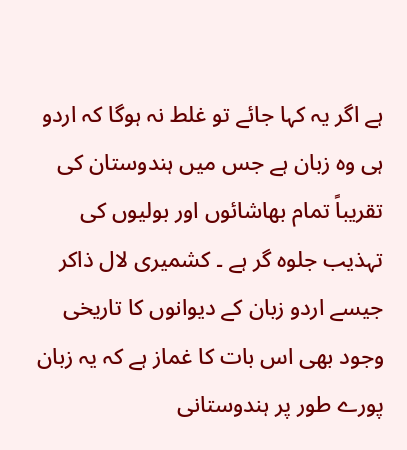ہے اگر یہ کہا جائے تو غلط نہ ہوگا کہ اردو ہی وہ زبان ہے جس میں ہندوستان کی تقریباً تمام بھاشائوں اور بولیوں کی تہذیب جلوہ گر ہے ۔ کشمیری لال ذاکر جیسے اردو زبان کے دیوانوں کا تاریخی وجود بھی اس بات کا غماز ہے کہ یہ زبان پورے طور پر ہندوستانی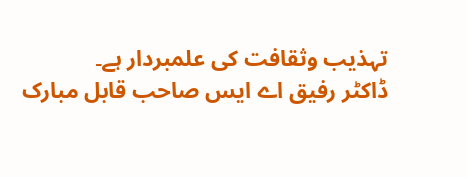تہذیب وثقافت کی علمبردار ہے۔
ڈاکٹر رفیق اے ایس صاحب قابل مبارک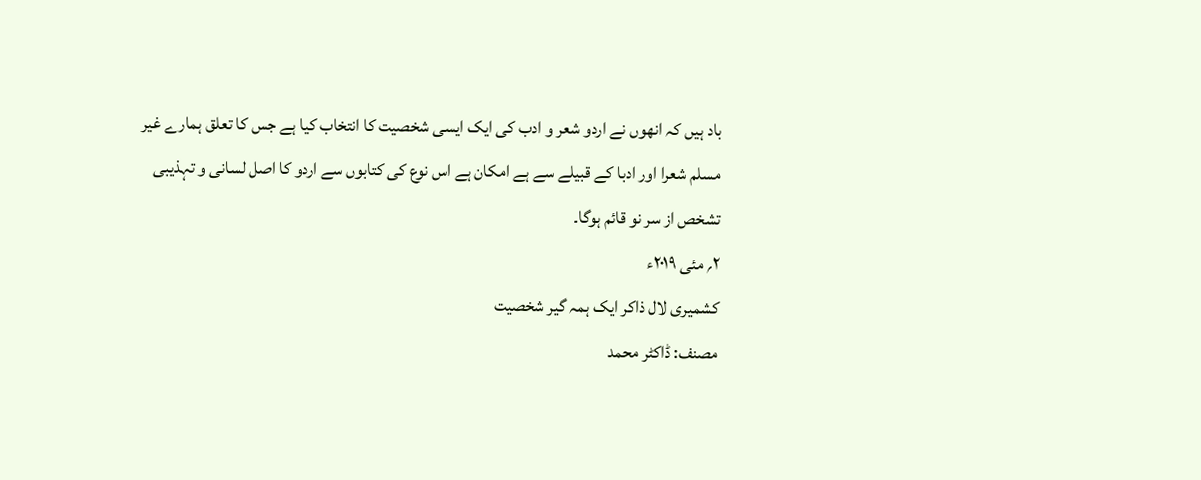باد ہیں کہ انھوں نے اردو شعر و ادب کی ایک ایسی شخصیت کا انتخاب کیا ہے جس کا تعلق ہمارے غیر مسلم شعرا اور ادبا کے قبیلے سے ہے امکان ہے اس نوع کی کتابوں سے اردو کا اصل لسانی و تہذیبی تشخص از سر نو قائم ہوگا۔
۲؍ مئی ۲۰۱۹ء
کشمیری لال ذاکر ایک ہمہ گیر شخصیت
مصنف: ڈاکٹر محمد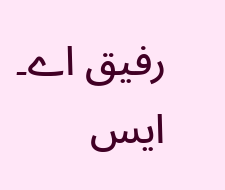رفیق اے۔ ایس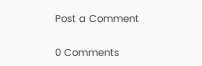Post a Comment

0 Comments